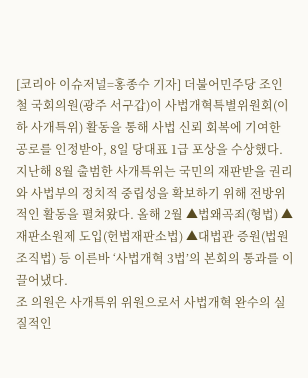[코리아 이슈저널=홍종수 기자] 더불어민주당 조인철 국회의원(광주 서구갑)이 사법개혁특별위원회(이하 사개특위) 활동을 통해 사법 신뢰 회복에 기여한 공로를 인정받아, 8일 당대표 1급 포상을 수상했다.
지난해 8월 출범한 사개특위는 국민의 재판받을 권리와 사법부의 정치적 중립성을 확보하기 위해 전방위적인 활동을 펼쳐왔다. 올해 2월 ▲법왜곡죄(형법) ▲재판소원제 도입(헌법재판소법) ▲대법관 증원(법원조직법) 등 이른바 ‘사법개혁 3법’의 본회의 통과를 이끌어냈다.
조 의원은 사개특위 위원으로서 사법개혁 완수의 실질적인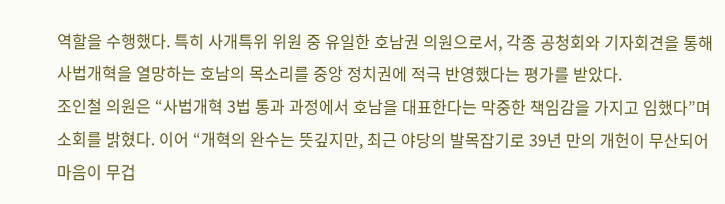역할을 수행했다. 특히 사개특위 위원 중 유일한 호남권 의원으로서, 각종 공청회와 기자회견을 통해 사법개혁을 열망하는 호남의 목소리를 중앙 정치권에 적극 반영했다는 평가를 받았다.
조인철 의원은 “사법개혁 3법 통과 과정에서 호남을 대표한다는 막중한 책임감을 가지고 임했다”며 소회를 밝혔다. 이어 “개혁의 완수는 뜻깊지만, 최근 야당의 발목잡기로 39년 만의 개헌이 무산되어 마음이 무겁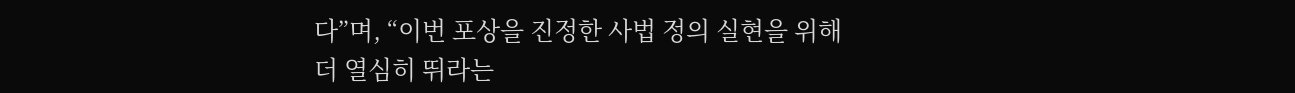다”며, “이번 포상을 진정한 사법 정의 실현을 위해 더 열심히 뛰라는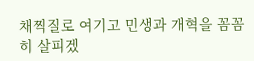채찍질로 여기고 민생과 개혁을 꼼꼼히 살피겠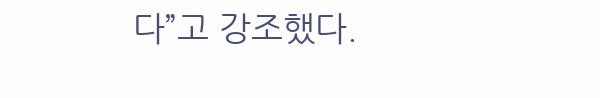다”고 강조했다.